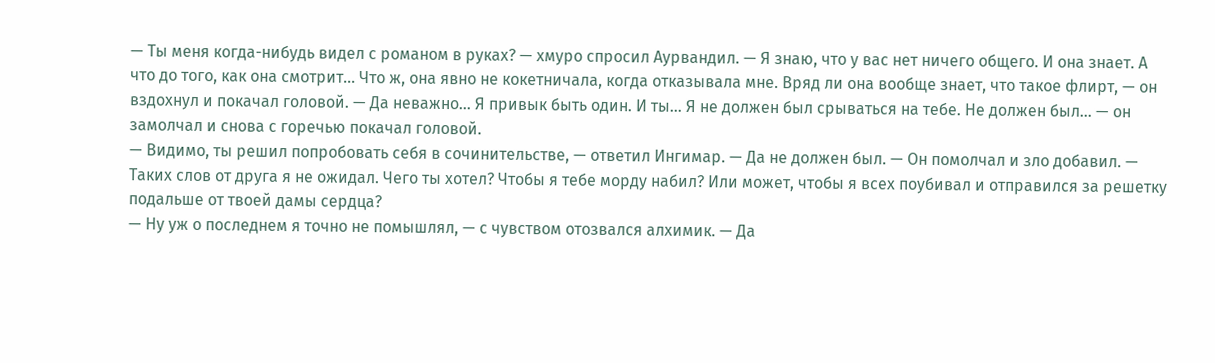— Ты меня когда-нибудь видел с романом в руках? — хмуро спросил Аурвандил. — Я знаю, что у вас нет ничего общего. И она знает. А что до того, как она смотрит… Что ж, она явно не кокетничала, когда отказывала мне. Вряд ли она вообще знает, что такое флирт, — он вздохнул и покачал головой. — Да неважно… Я привык быть один. И ты… Я не должен был срываться на тебе. Не должен был… — он замолчал и снова с горечью покачал головой.
— Видимо, ты решил попробовать себя в сочинительстве, — ответил Ингимар. — Да не должен был. — Он помолчал и зло добавил. — Таких слов от друга я не ожидал. Чего ты хотел? Чтобы я тебе морду набил? Или может, чтобы я всех поубивал и отправился за решетку подальше от твоей дамы сердца?
— Ну уж о последнем я точно не помышлял, — с чувством отозвался алхимик. — Да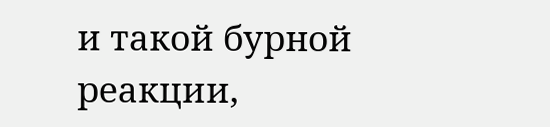и такой бурной реакции,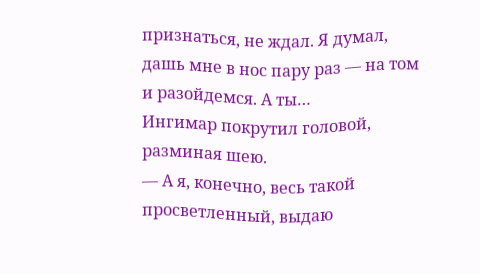признаться, не ждал. Я думал, дашь мне в нос пару раз — на том и разойдемся. А ты…
Ингимар покрутил головой, разминая шею.
— А я, конечно, весь такой просветленный, выдаю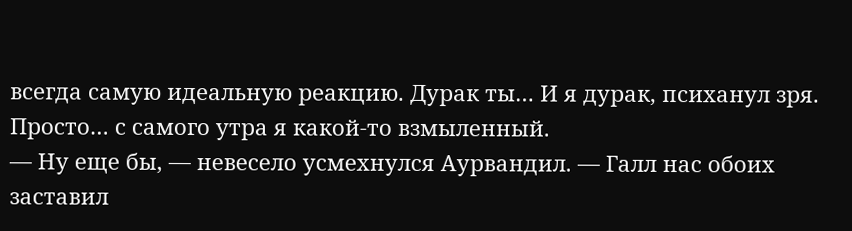всегда самую идеальную реакцию. Дурак ты… И я дурак, психанул зря. Просто… с самого утра я какой-то взмыленный.
— Ну еще бы, — невесело усмехнулся Аурвандил. — Галл нас обоих заставил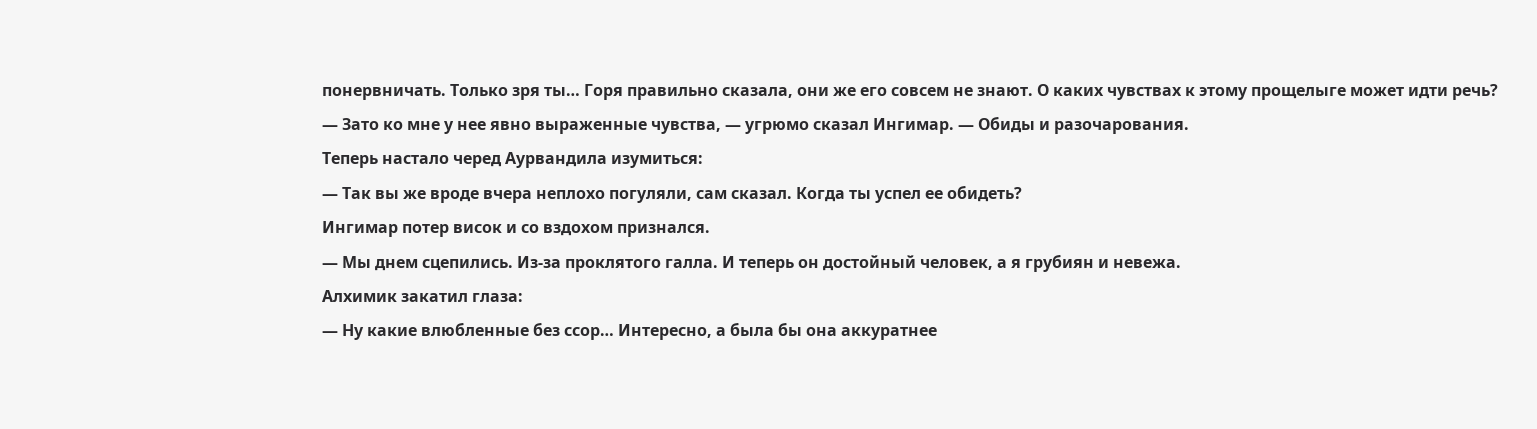понервничать. Только зря ты… Горя правильно сказала, они же его совсем не знают. О каких чувствах к этому прощелыге может идти речь?
— Зато ко мне у нее явно выраженные чувства, — угрюмо сказал Ингимар. — Обиды и разочарования.
Теперь настало черед Аурвандила изумиться:
— Так вы же вроде вчера неплохо погуляли, сам сказал. Когда ты успел ее обидеть?
Ингимар потер висок и со вздохом признался.
— Мы днем сцепились. Из-за проклятого галла. И теперь он достойный человек, а я грубиян и невежа.
Алхимик закатил глаза:
— Ну какие влюбленные без ссор… Интересно, а была бы она аккуратнее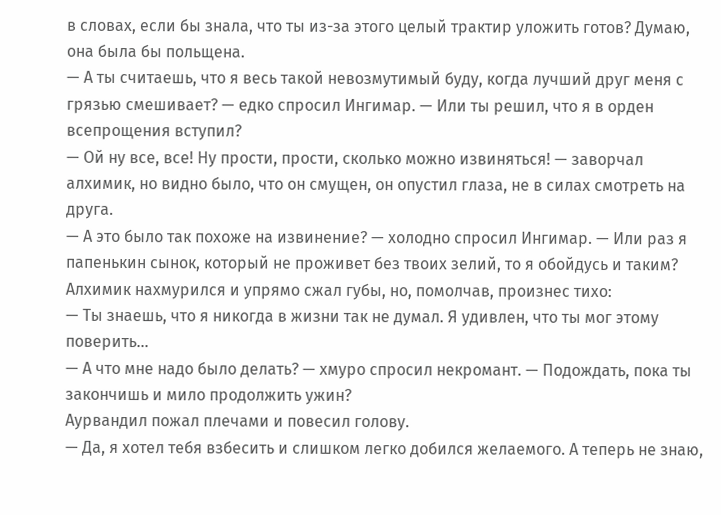в словах, если бы знала, что ты из-за этого целый трактир уложить готов? Думаю, она была бы польщена.
— А ты считаешь, что я весь такой невозмутимый буду, когда лучший друг меня с грязью смешивает? — едко спросил Ингимар. — Или ты решил, что я в орден всепрощения вступил?
— Ой ну все, все! Ну прости, прости, сколько можно извиняться! — заворчал алхимик, но видно было, что он смущен, он опустил глаза, не в силах смотреть на друга.
— А это было так похоже на извинение? — холодно спросил Ингимар. — Или раз я папенькин сынок, который не проживет без твоих зелий, то я обойдусь и таким?
Алхимик нахмурился и упрямо сжал губы, но, помолчав, произнес тихо:
— Ты знаешь, что я никогда в жизни так не думал. Я удивлен, что ты мог этому поверить…
— А что мне надо было делать? — хмуро спросил некромант. — Подождать, пока ты закончишь и мило продолжить ужин?
Аурвандил пожал плечами и повесил голову.
— Да, я хотел тебя взбесить и слишком легко добился желаемого. А теперь не знаю,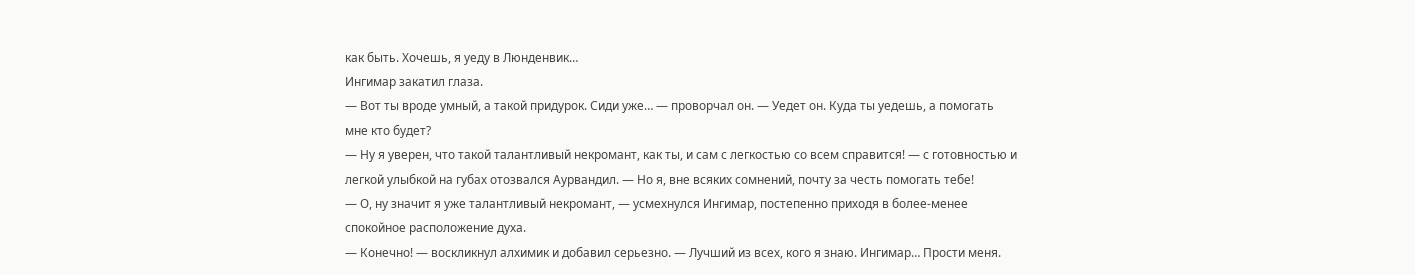как быть. Хочешь, я уеду в Люнденвик…
Ингимар закатил глаза.
— Вот ты вроде умный, а такой придурок. Сиди уже… — проворчал он. — Уедет он. Куда ты уедешь, а помогать мне кто будет?
— Ну я уверен, что такой талантливый некромант, как ты, и сам с легкостью со всем справится! — с готовностью и легкой улыбкой на губах отозвался Аурвандил. — Но я, вне всяких сомнений, почту за честь помогать тебе!
— О, ну значит я уже талантливый некромант, — усмехнулся Ингимар, постепенно приходя в более-менее спокойное расположение духа.
— Конечно! — воскликнул алхимик и добавил серьезно. — Лучший из всех, кого я знаю. Ингимар… Прости меня.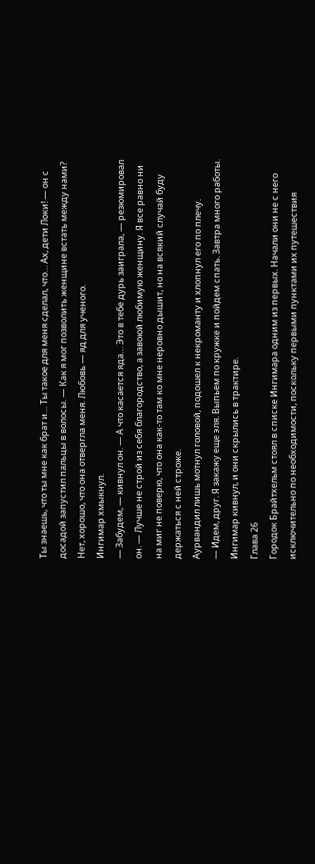Ты знаешь, что ты мне как брат и… Ты такое для меня сделал, что… Ах, дети Локи! — он с досадой запустил пальцы в волосы. — Как я мог позволить женщине встать между нами? Нет, хорошо, что она отвергла меня. Любовь — яд для ученого.
Ингимар хмыкнул.
— Забудем, — кивнул он. — А что касается яда… Это в тебе дурь заиграла, — резюмировал он. — Лучше не строй из себя благородство, а завоюй любимую женщину. Я все равно ни на миг не поверю, что она как-то там ко мне неровно дышит, но на всякий случай буду держаться с ней строже.
Аурвандил лишь мотнул головой, подошел к некроманту и хлопнул его по плечу.
— Идем, друг. Я закажу еще эля. Выпьем по кружке и пойдем спать. Завтра много работы.
Ингимар кивнул, и они скрылись в трактире.
Глава 26
Городок Брайтхельм стоял в списке Ингимара одним из первых. Начали они не с него исключительно по необходимости, поскольку первыми пунктами их путешествия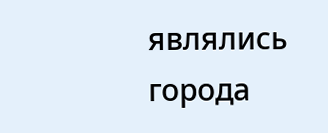являлись города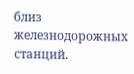близ железнодорожных станций.